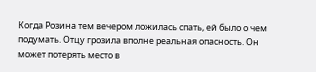Когда Розина тем вечером ложилась спать, ей было о чем подумать. Отцу грозила вполне реальная опасность. Он может потерять место в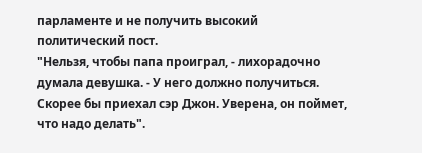парламенте и не получить высокий политический пост.
"Нельзя, чтобы папа проиграл, - лихорадочно думала девушка. - У него должно получиться. Скорее бы приехал сэр Джон. Уверена, он поймет, что надо делать".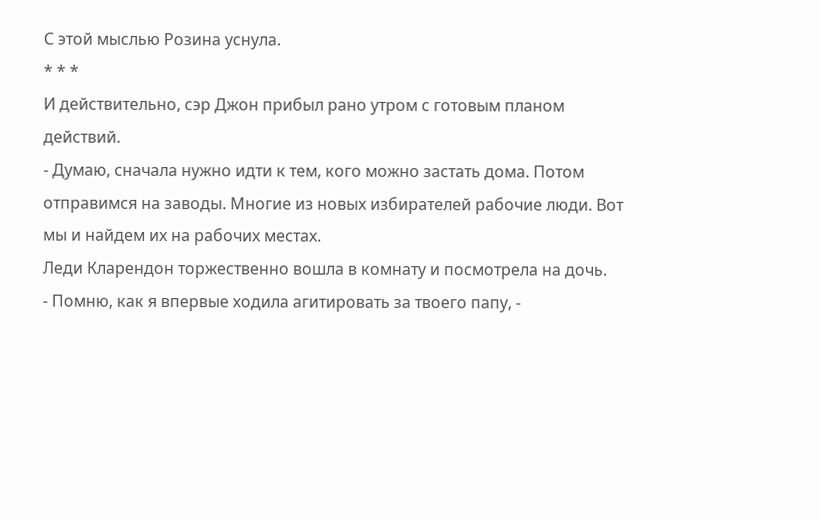С этой мыслью Розина уснула.
* * *
И действительно, сэр Джон прибыл рано утром с готовым планом действий.
- Думаю, сначала нужно идти к тем, кого можно застать дома. Потом отправимся на заводы. Многие из новых избирателей рабочие люди. Вот мы и найдем их на рабочих местах.
Леди Кларендон торжественно вошла в комнату и посмотрела на дочь.
- Помню, как я впервые ходила агитировать за твоего папу, -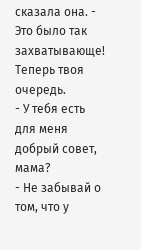сказала она. - Это было так захватывающе! Теперь твоя очередь.
- У тебя есть для меня добрый совет, мама?
- Не забывай о том, что у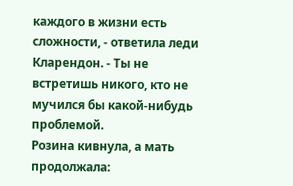каждого в жизни есть сложности, - ответила леди Кларендон. - Ты не встретишь никого, кто не мучился бы какой-нибудь проблемой.
Розина кивнула, а мать продолжала: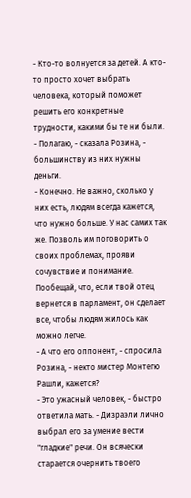- Кто-то волнуется за детей. А кто-то просто хочет выбрать человека, который поможет решить его конкретные трудности, какими бы те ни были.
- Полагаю, - сказала Розина, - большинству из них нужны деньги.
- Конечно. Не важно, сколько у них есть, людям всегда кажется, что нужно больше. У нас самих так же. Позволь им поговорить о своих проблемах, прояви сочувствие и понимание. Пообещай, что, если твой отец вернется в парламент, он сделает все, чтобы людям жилось как можно легче.
- А что его оппонент, - спросила Розина, - некто мистер Монтегю Рашли, кажется?
- Это ужасный человек, - быстро ответила мать. - Дизраэли лично выбрал его за умение вести "гладкие" речи. Он всячески старается очернить твоего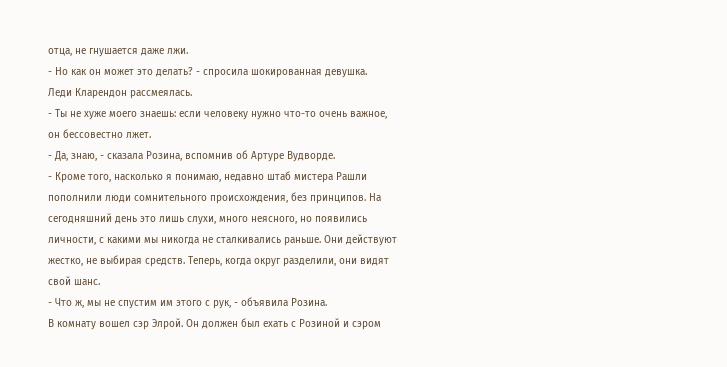отца, не гнушается даже лжи.
- Но как он может это делать? - спросила шокированная девушка.
Леди Кларендон рассмеялась.
- Ты не хуже моего знаешь: если человеку нужно что-то очень важное, он бессовестно лжет.
- Да, знаю, - сказала Розина, вспомнив об Артуре Вудворде.
- Кроме того, насколько я понимаю, недавно штаб мистера Рашли пополнили люди сомнительного происхождения, без принципов. На сегодняшний день это лишь слухи, много неясного, но появились личности, с какими мы никогда не сталкивались раньше. Они действуют жестко, не выбирая средств. Теперь, когда округ разделили, они видят свой шанс.
- Что ж, мы не спустим им этого с рук, - объявила Розина.
В комнату вошел сэр Элрой. Он должен был ехать с Розиной и сэром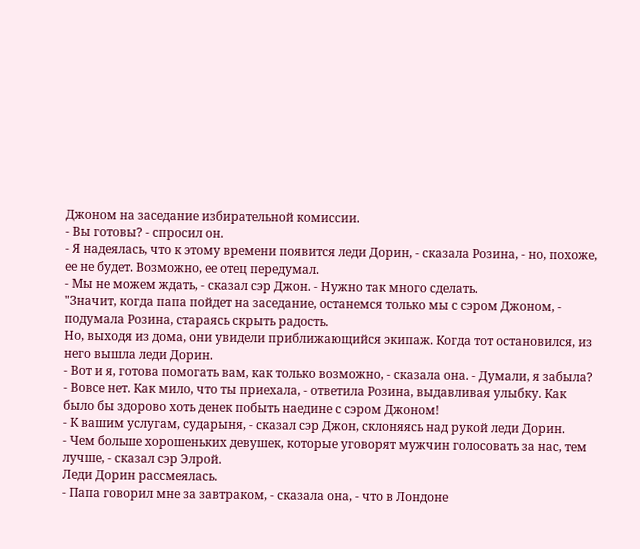Джоном на заседание избирательной комиссии.
- Вы готовы? - спросил он.
- Я надеялась, что к этому времени появится леди Дорин, - сказала Розина, - но, похоже, ее не будет. Возможно, ее отец передумал.
- Мы не можем ждать, - сказал сэр Джон. - Нужно так много сделать.
"Значит, когда папа пойдет на заседание, останемся только мы с сэром Джоном, - подумала Розина, стараясь скрыть радость.
Но, выходя из дома, они увидели приближающийся экипаж. Когда тот остановился, из него вышла леди Дорин.
- Вот и я, готова помогать вам, как только возможно, - сказала она. - Думали, я забыла?
- Вовсе нет. Как мило, что ты приехала, - ответила Розина, выдавливая улыбку. Как было бы здорово хоть денек побыть наедине с сэром Джоном!
- К вашим услугам, сударыня, - сказал сэр Джон, склоняясь над рукой леди Дорин.
- Чем больше хорошеньких девушек, которые уговорят мужчин голосовать за нас, тем лучше, - сказал сэр Элрой.
Леди Дорин рассмеялась.
- Папа говорил мне за завтраком, - сказала она, - что в Лондоне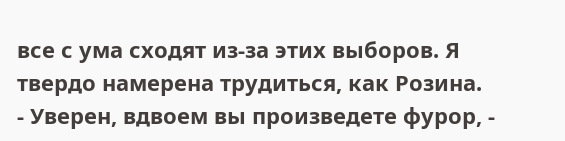все с ума сходят из-за этих выборов. Я твердо намерена трудиться, как Розина.
- Уверен, вдвоем вы произведете фурор, -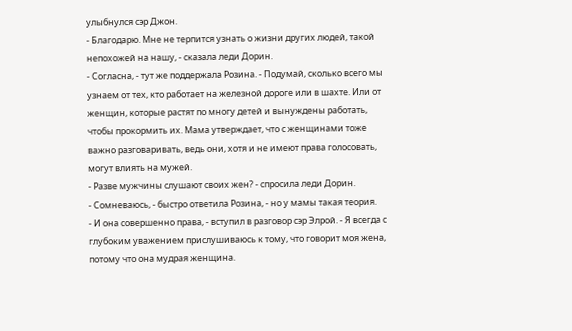улыбнулся сэр Джон.
- Благодарю. Мне не терпится узнать о жизни других людей, такой непохожей на нашу, - сказала леди Дорин.
- Согласна, - тут же поддержала Розина. - Подумай, сколько всего мы узнаем от тех, кто работает на железной дороге или в шахте. Или от женщин, которые растят по многу детей и вынуждены работать, чтобы прокормить их. Мама утверждает, что с женщинами тоже важно разговаривать, ведь они, хотя и не имеют права голосовать, могут влиять на мужей.
- Разве мужчины слушают своих жен? - спросила леди Дорин.
- Сомневаюсь, - быстро ответила Розина, - но у мамы такая теория.
- И она совершенно права, - вступил в разговор сэр Элрой. - Я всегда с глубоким уважением прислушиваюсь к тому, что говорит моя жена, потому что она мудрая женщина.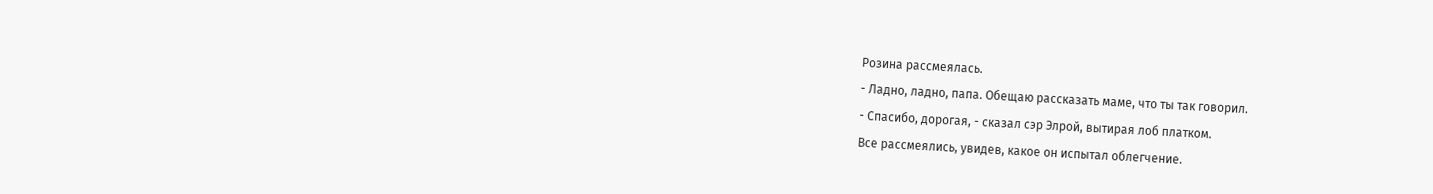Розина рассмеялась.
- Ладно, ладно, папа. Обещаю рассказать маме, что ты так говорил.
- Спасибо, дорогая, - сказал сэр Элрой, вытирая лоб платком.
Все рассмеялись, увидев, какое он испытал облегчение.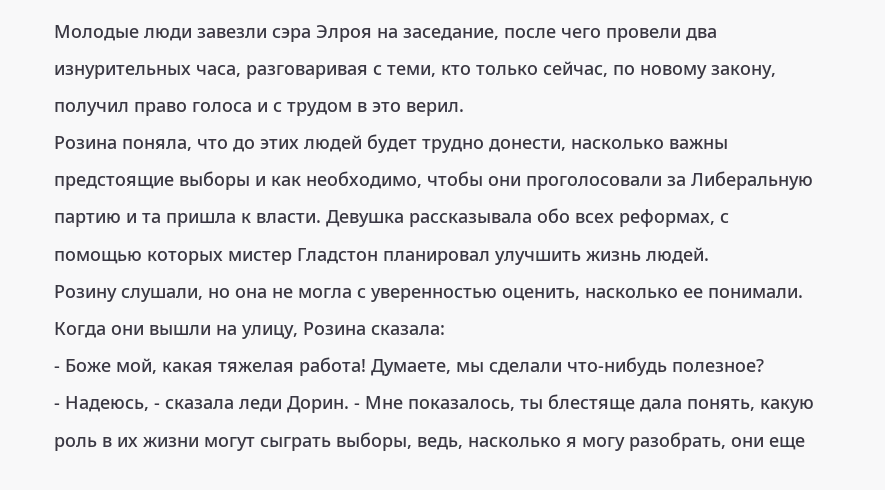Молодые люди завезли сэра Элроя на заседание, после чего провели два изнурительных часа, разговаривая с теми, кто только сейчас, по новому закону, получил право голоса и с трудом в это верил.
Розина поняла, что до этих людей будет трудно донести, насколько важны предстоящие выборы и как необходимо, чтобы они проголосовали за Либеральную партию и та пришла к власти. Девушка рассказывала обо всех реформах, с помощью которых мистер Гладстон планировал улучшить жизнь людей.
Розину слушали, но она не могла с уверенностью оценить, насколько ее понимали. Когда они вышли на улицу, Розина сказала:
- Боже мой, какая тяжелая работа! Думаете, мы сделали что-нибудь полезное?
- Надеюсь, - сказала леди Дорин. - Мне показалось, ты блестяще дала понять, какую роль в их жизни могут сыграть выборы, ведь, насколько я могу разобрать, они еще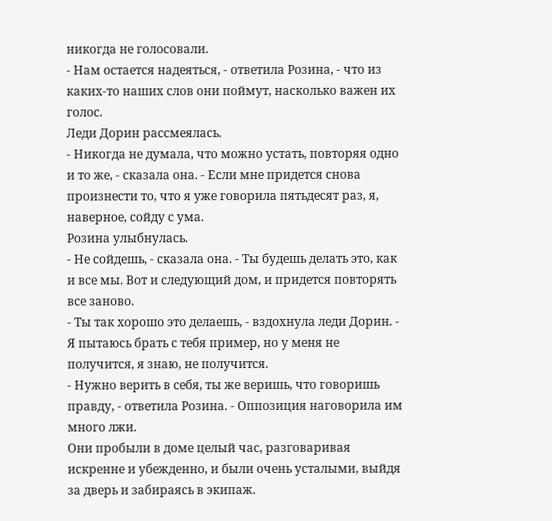никогда не голосовали.
- Нам остается надеяться, - ответила Розина, - что из каких-то наших слов они поймут, насколько важен их голос.
Леди Дорин рассмеялась.
- Никогда не думала, что можно устать, повторяя одно и то же, - сказала она. - Если мне придется снова произнести то, что я уже говорила пятьдесят раз, я, наверное, сойду с ума.
Розина улыбнулась.
- Не сойдешь, - сказала она. - Ты будешь делать это, как и все мы. Вот и следующий дом, и придется повторять все заново.
- Ты так хорошо это делаешь, - вздохнула леди Дорин. - Я пытаюсь брать с тебя пример, но у меня не получится, я знаю, не получится.
- Нужно верить в себя, ты же веришь, что говоришь правду, - ответила Розина. - Оппозиция наговорила им много лжи.
Они пробыли в доме целый час, разговаривая искренне и убежденно, и были очень усталыми, выйдя за дверь и забираясь в экипаж.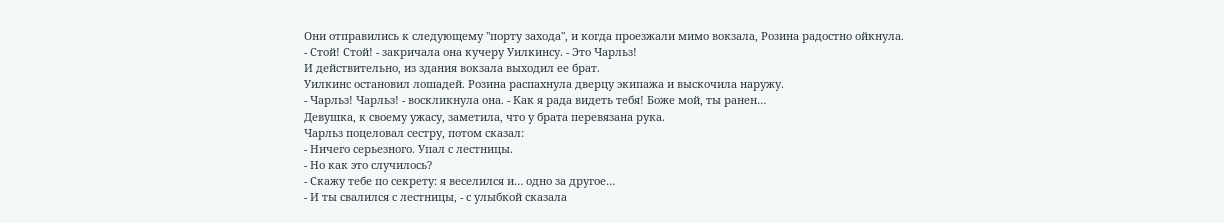Они отправились к следующему "порту захода", и когда проезжали мимо вокзала, Розина радостно ойкнула.
- Стой! Стой! - закричала она кучеру Уилкинсу. - Это Чарльз!
И действительно, из здания вокзала выходил ее брат.
Уилкинс остановил лошадей. Розина распахнула дверцу экипажа и выскочила наружу.
- Чарльз! Чарльз! - воскликнула она. - Как я рада видеть тебя! Боже мой, ты ранен…
Девушка, к своему ужасу, заметила, что у брата перевязана рука.
Чарльз поцеловал сестру, потом сказал:
- Ничего серьезного. Упал с лестницы.
- Но как это случилось?
- Скажу тебе по секрету: я веселился и… одно за другое…
- И ты свалился с лестницы, - с улыбкой сказала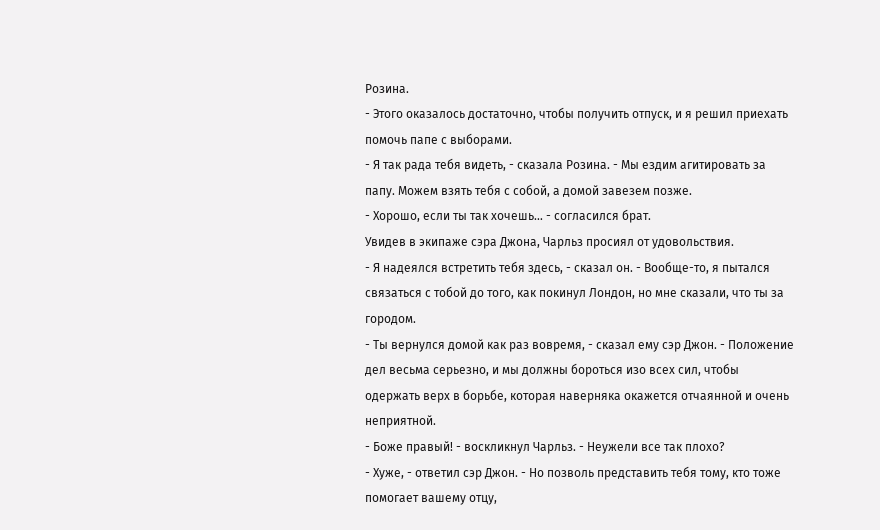Розина.
- Этого оказалось достаточно, чтобы получить отпуск, и я решил приехать помочь папе с выборами.
- Я так рада тебя видеть, - сказала Розина. - Мы ездим агитировать за папу. Можем взять тебя с собой, а домой завезем позже.
- Хорошо, если ты так хочешь… - согласился брат.
Увидев в экипаже сэра Джона, Чарльз просиял от удовольствия.
- Я надеялся встретить тебя здесь, - сказал он. - Вообще-то, я пытался связаться с тобой до того, как покинул Лондон, но мне сказали, что ты за городом.
- Ты вернулся домой как раз вовремя, - сказал ему сэр Джон. - Положение дел весьма серьезно, и мы должны бороться изо всех сил, чтобы одержать верх в борьбе, которая наверняка окажется отчаянной и очень неприятной.
- Боже правый! - воскликнул Чарльз. - Неужели все так плохо?
- Хуже, - ответил сэр Джон. - Но позволь представить тебя тому, кто тоже помогает вашему отцу,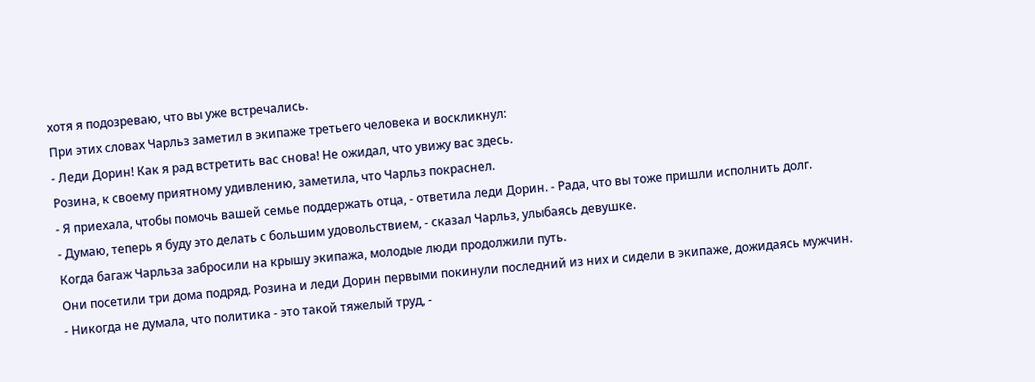хотя я подозреваю, что вы уже встречались.
При этих словах Чарльз заметил в экипаже третьего человека и воскликнул:
- Леди Дорин! Как я рад встретить вас снова! Не ожидал, что увижу вас здесь.
Розина, к своему приятному удивлению, заметила, что Чарльз покраснел.
- Я приехала, чтобы помочь вашей семье поддержать отца, - ответила леди Дорин. - Рада, что вы тоже пришли исполнить долг.
- Думаю, теперь я буду это делать с большим удовольствием, - сказал Чарльз, улыбаясь девушке.
Когда багаж Чарльза забросили на крышу экипажа, молодые люди продолжили путь.
Они посетили три дома подряд. Розина и леди Дорин первыми покинули последний из них и сидели в экипаже, дожидаясь мужчин.
- Никогда не думала, что политика - это такой тяжелый труд, -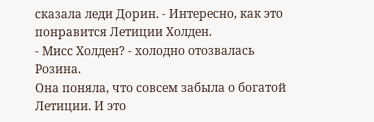сказала леди Дорин. - Интересно, как это понравится Летиции Холден.
- Мисс Холден? - холодно отозвалась Розина.
Она поняла, что совсем забыла о богатой Летиции. И это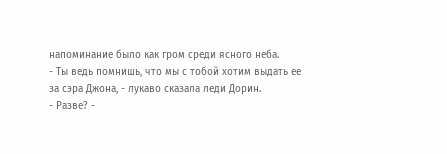напоминание было как гром среди ясного неба.
- Ты ведь помнишь, что мы с тобой хотим выдать ее за сэра Джона, - лукаво сказала леди Дорин.
- Разве? -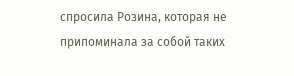спросила Розина, которая не припоминала за собой таких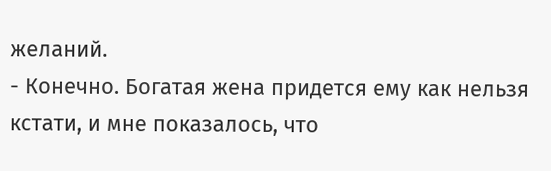желаний.
- Конечно. Богатая жена придется ему как нельзя кстати, и мне показалось, что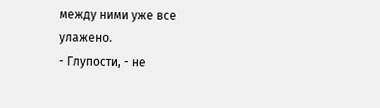между ними уже все улажено.
- Глупости, - не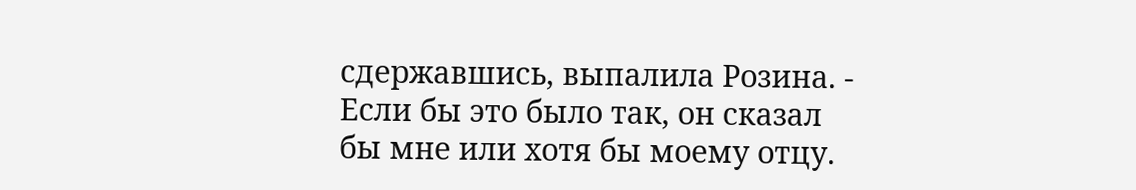сдержавшись, выпалила Розина. - Если бы это было так, он сказал бы мне или хотя бы моему отцу.